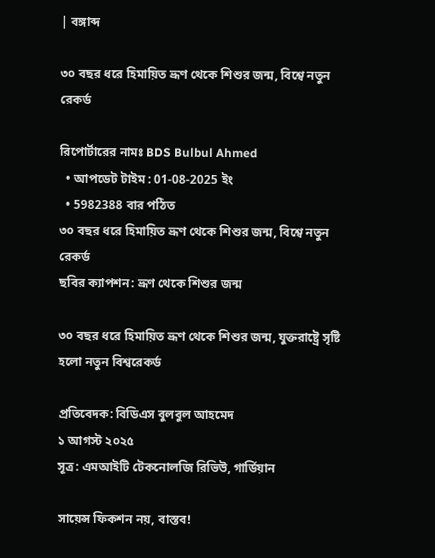| বঙ্গাব্দ

৩০ বছর ধরে হিমায়িত ভ্রূণ থেকে শিশুর জন্ম, বিশ্বে নতুন রেকর্ড

রিপোর্টারের নামঃ BDS Bulbul Ahmed
  • আপডেট টাইম : 01-08-2025 ইং
  • 5982388 বার পঠিত
৩০ বছর ধরে হিমায়িত ভ্রূণ থেকে শিশুর জন্ম, বিশ্বে নতুন রেকর্ড
ছবির ক্যাপশন: ভ্রূণ থেকে শিশুর জন্ম

৩০ বছর ধরে হিমায়িত ভ্রূণ থেকে শিশুর জন্ম, যুক্তরাষ্ট্রে সৃষ্টি হলো নতুন বিশ্বরেকর্ড

প্রতিবেদক: বিডিএস বুলবুল আহমেদ
১ আগস্ট ২০২৫
সূত্র: এমআইটি টেকনোলজি রিভিউ, গার্ডিয়ান

সায়েন্স ফিকশন নয়, বাস্তব!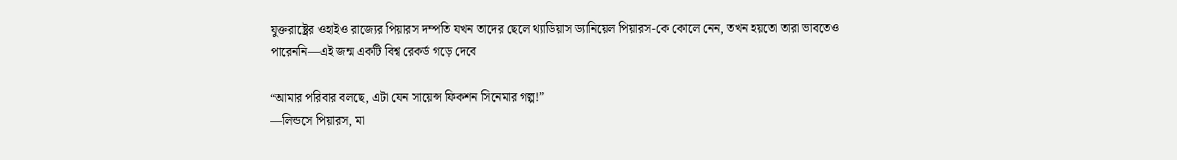যুক্তরাষ্ট্রের ওহাইও রাজ্যের পিয়ারস দম্পতি যখন তাদের ছেলে থ্যাডিয়াস ড্যানিয়েল পিয়ারস-কে কোলে নেন, তখন হয়তো তারা ভাবতেও পারেননি—এই জন্ম একটি বিশ্ব রেকর্ড গড়ে দেবে

“আমার পরিবার বলছে, এটা যেন সায়েন্স ফিকশন সিনেমার গল্প!”
—লিন্ডসে পিয়ারস, মা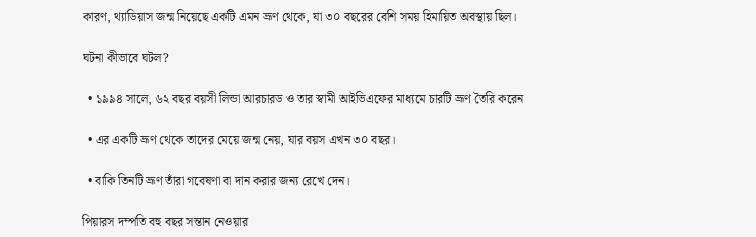কারণ, থ্যাডিয়াস জন্ম নিয়েছে একটি এমন ভ্রূণ থেকে, যা ৩০ বছরের বেশি সময় হিমায়িত অবস্থায় ছিল।

ঘটনা কীভাবে ঘটল?

  • ১৯৯৪ সালে, ৬২ বছর বয়সী লিন্ডা আরচারড ও তার স্বামী আইভিএফের মাধ্যমে চারটি ভ্রূণ তৈরি করেন

  • এর একটি ভ্রূণ থেকে তাদের মেয়ে জন্ম নেয়, যার বয়স এখন ৩০ বছর।

  • বাকি তিনটি ভ্রূণ তাঁরা গবেষণা বা দান করার জন্য রেখে দেন।

পিয়ারস দম্পতি বহু বছর সন্তান নেওয়ার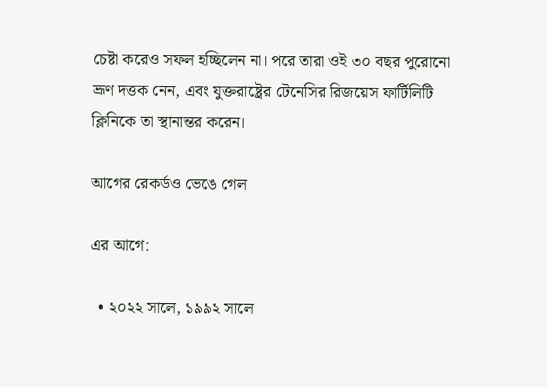চেষ্টা করেও সফল হচ্ছিলেন না। পরে তারা ওই ৩০ বছর পুরোনো ভ্রূণ দত্তক নেন, এবং যুক্তরাষ্ট্রের টেনেসির রিজয়েস ফার্টিলিটি ক্লিনিকে তা স্থানান্তর করেন।

আগের রেকর্ডও ভেঙে গেল

এর আগে:

  • ২০২২ সালে, ১৯৯২ সালে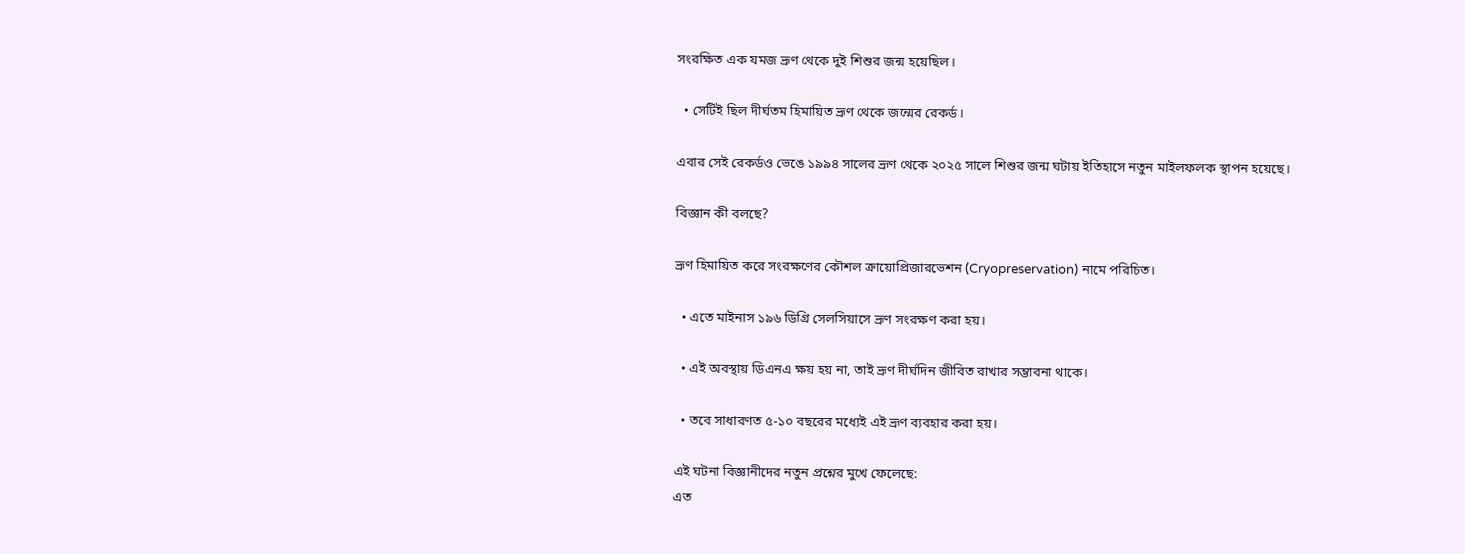সংরক্ষিত এক যমজ ভ্রূণ থেকে দুই শিশুর জন্ম হয়েছিল।

  • সেটিই ছিল দীর্ঘতম হিমায়িত ভ্রূণ থেকে জন্মের রেকর্ড।

এবার সেই রেকর্ডও ভেঙে ১৯৯৪ সালের ভ্রূণ থেকে ২০২৫ সালে শিশুর জন্ম ঘটায় ইতিহাসে নতুন মাইলফলক স্থাপন হয়েছে।

বিজ্ঞান কী বলছে?

ভ্রূণ হিমায়িত করে সংরক্ষণের কৌশল ক্রায়োপ্রিজারভেশন (Cryopreservation) নামে পরিচিত।

  • এতে মাইনাস ১৯৬ ডিগ্রি সেলসিয়াসে ভ্রূণ সংরক্ষণ করা হয়।

  • এই অবস্থায় ডিএনএ ক্ষয় হয় না, তাই ভ্রূণ দীর্ঘদিন জীবিত রাখার সম্ভাবনা থাকে।

  • তবে সাধারণত ৫-১০ বছরের মধ্যেই এই ভ্রূণ ব্যবহার করা হয়।

এই ঘটনা বিজ্ঞানীদের নতুন প্রশ্নের মুখে ফেলেছে:
এত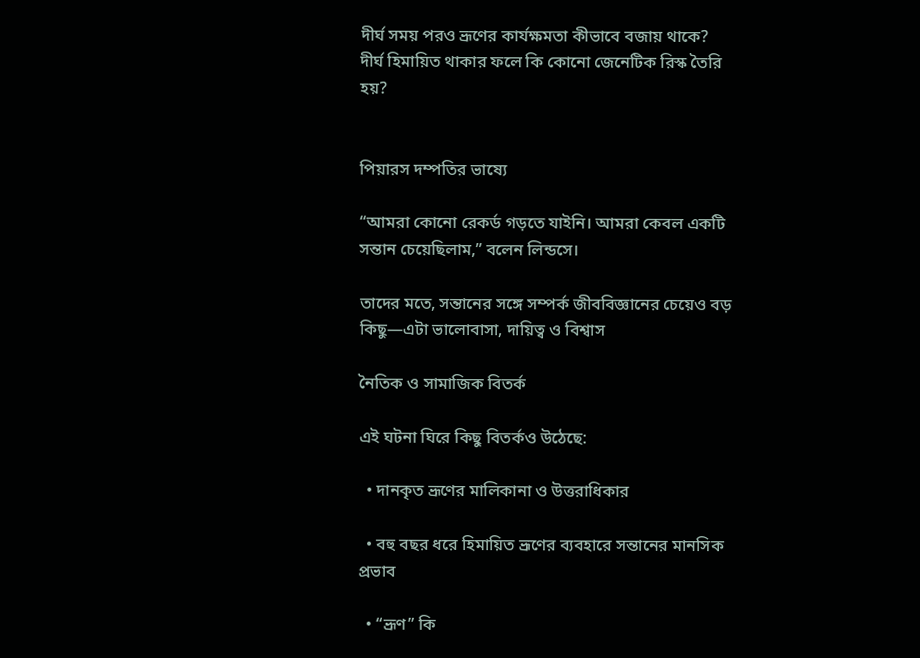দীর্ঘ সময় পরও ভ্রূণের কার্যক্ষমতা কীভাবে বজায় থাকে?
দীর্ঘ হিমায়িত থাকার ফলে কি কোনো জেনেটিক রিস্ক তৈরি হয়?


পিয়ারস দম্পতির ভাষ্যে

“আমরা কোনো রেকর্ড গড়তে যাইনি। আমরা কেবল একটি সন্তান চেয়েছিলাম,” বলেন লিন্ডসে।

তাদের মতে, সন্তানের সঙ্গে সম্পর্ক জীববিজ্ঞানের চেয়েও বড় কিছু—এটা ভালোবাসা, দায়িত্ব ও বিশ্বাস

নৈতিক ও সামাজিক বিতর্ক

এই ঘটনা ঘিরে কিছু বিতর্কও উঠেছে:

  • দানকৃত ভ্রূণের মালিকানা ও উত্তরাধিকার

  • বহু বছর ধরে হিমায়িত ভ্রূণের ব্যবহারে সন্তানের মানসিক প্রভাব

  • “ভ্রূণ” কি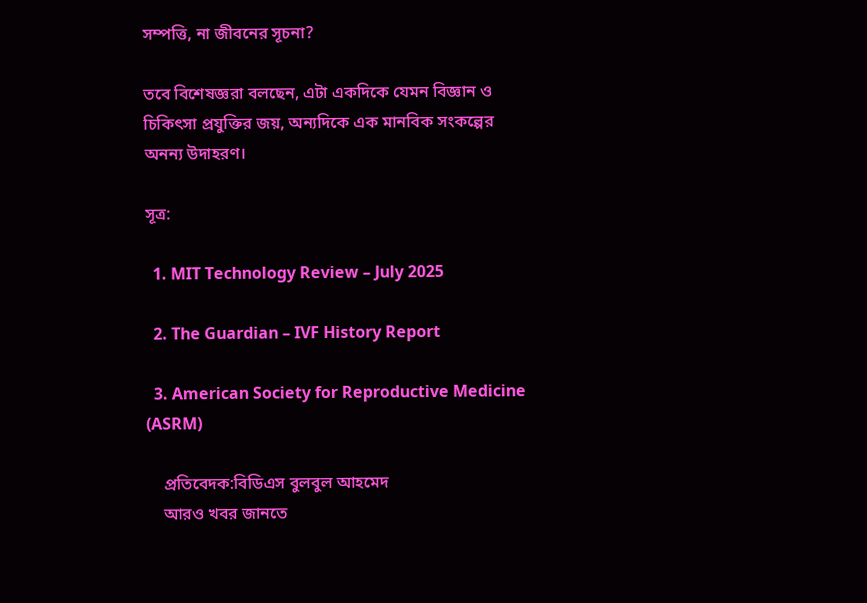সম্পত্তি, না জীবনের সূচনা?

তবে বিশেষজ্ঞরা বলছেন, এটা একদিকে যেমন বিজ্ঞান ও চিকিৎসা প্রযুক্তির জয়, অন্যদিকে এক মানবিক সংকল্পের অনন্য উদাহরণ।

সূত্র:

  1. MIT Technology Review – July 2025

  2. The Guardian – IVF History Report

  3. American Society for Reproductive Medicine (ASRM)

    প্রতিবেদক:বিডিএস বুলবুল আহমেদ
    আরও খবর জানতে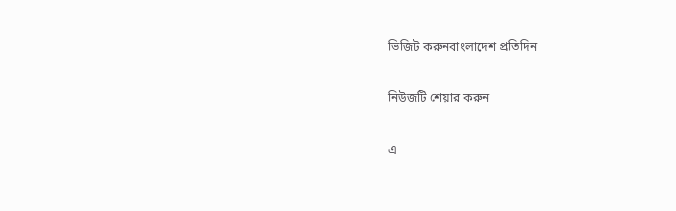ভিজিট করুনবাংলাদেশ প্রতিদিন

নিউজটি শেয়ার করুন

এ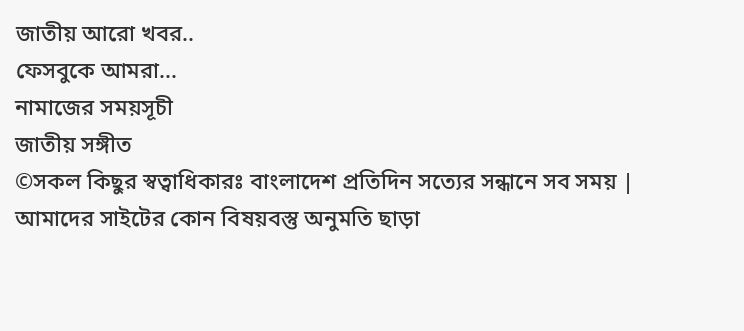জাতীয় আরো খবর..
ফেসবুকে আমরা...
নামাজের সময়সূচী
জাতীয় সঙ্গীত
©সকল কিছুর স্বত্বাধিকারঃ বাংলাদেশ প্রতিদিন সত্যের সন্ধানে সব সময় | আমাদের সাইটের কোন বিষয়বস্তু অনুমতি ছাড়া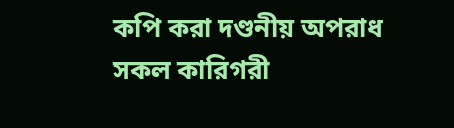কপি করা দণ্ডনীয় অপরাধ
সকল কারিগরী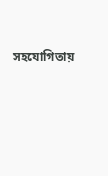সহযোগিতায়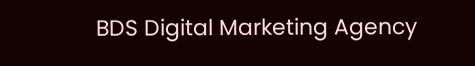BDS Digital Marketing Agency